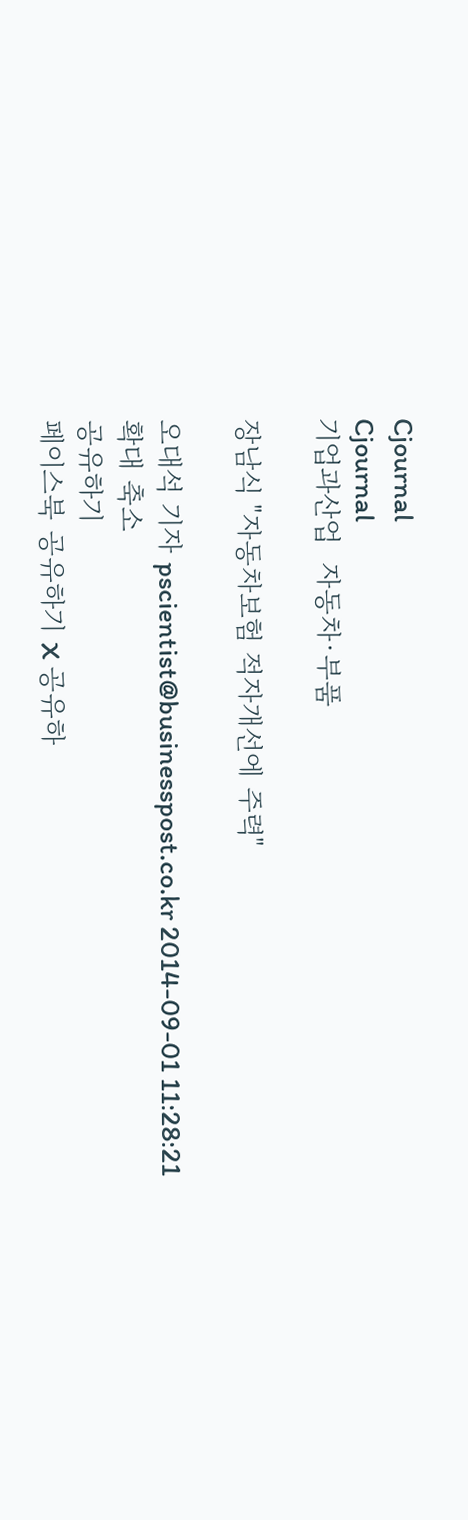Cjournal
Cjournal
기업과산업  자동차·부품

장남식 "자동차보험 적자개선에 주력"

오대석 기자 pscientist@businesspost.co.kr 2014-09-01 11:28:21
확대 축소
공유하기
페이스북 공유하기 X 공유하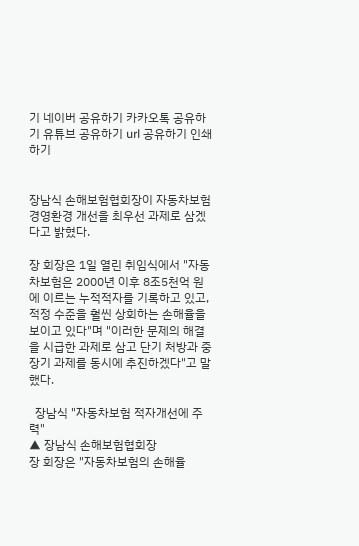기 네이버 공유하기 카카오톡 공유하기 유튜브 공유하기 url 공유하기 인쇄하기


장남식 손해보험협회장이 자동차보험 경영환경 개선을 최우선 과제로 삼겠다고 밝혔다.

장 회장은 1일 열린 취임식에서 "자동차보험은 2000년 이후 8조5천억 원에 이르는 누적적자를 기록하고 있고, 적정 수준을 훨씬 상회하는 손해율을 보이고 있다"며 "이러한 문제의 해결을 시급한 과제로 삼고 단기 처방과 중장기 과제를 동시에 추진하겠다"고 말했다.

  장남식 "자동차보험 적자개선에 주력"
▲ 장남식 손해보험협회장
장 회장은 "자동차보험의 손해율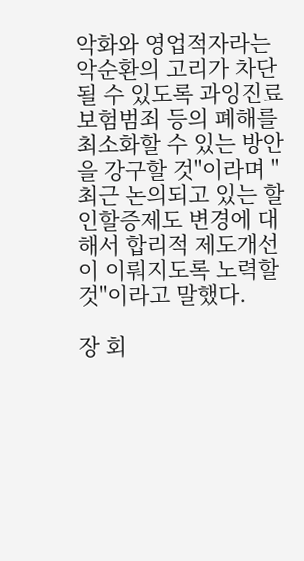악화와 영업적자라는 악순환의 고리가 차단될 수 있도록 과잉진료 보험범죄 등의 폐해를 최소화할 수 있는 방안을 강구할 것"이라며 "최근 논의되고 있는 할인할증제도 변경에 대해서 합리적 제도개선이 이뤄지도록 노력할 것"이라고 말했다.

장 회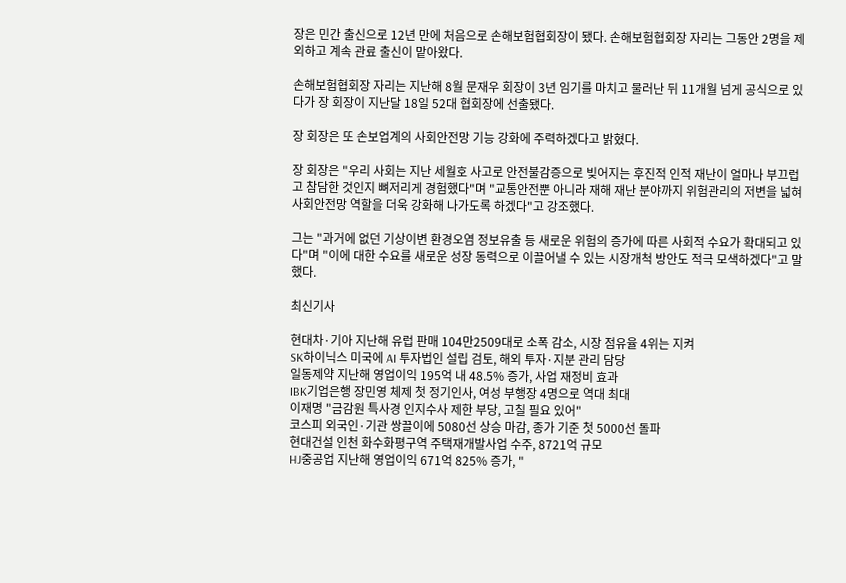장은 민간 출신으로 12년 만에 처음으로 손해보험협회장이 됐다. 손해보험협회장 자리는 그동안 2명을 제외하고 계속 관료 출신이 맡아왔다.

손해보험협회장 자리는 지난해 8월 문재우 회장이 3년 임기를 마치고 물러난 뒤 11개월 넘게 공식으로 있다가 장 회장이 지난달 18일 52대 협회장에 선출됐다.

장 회장은 또 손보업계의 사회안전망 기능 강화에 주력하겠다고 밝혔다.

장 회장은 "우리 사회는 지난 세월호 사고로 안전불감증으로 빚어지는 후진적 인적 재난이 얼마나 부끄럽고 참담한 것인지 뼈저리게 경험했다"며 "교통안전뿐 아니라 재해 재난 분야까지 위험관리의 저변을 넓혀 사회안전망 역할을 더욱 강화해 나가도록 하겠다"고 강조했다.

그는 "과거에 없던 기상이변 환경오염 정보유출 등 새로운 위험의 증가에 따른 사회적 수요가 확대되고 있다"며 "이에 대한 수요를 새로운 성장 동력으로 이끌어낼 수 있는 시장개척 방안도 적극 모색하겠다"고 말했다.

최신기사

현대차·기아 지난해 유럽 판매 104만2509대로 소폭 감소, 시장 점유율 4위는 지켜
SK하이닉스 미국에 AI 투자법인 설립 검토, 해외 투자·지분 관리 담당
일동제약 지난해 영업이익 195억 내 48.5% 증가, 사업 재정비 효과
IBK기업은행 장민영 체제 첫 정기인사, 여성 부행장 4명으로 역대 최대
이재명 "금감원 특사경 인지수사 제한 부당, 고칠 필요 있어"
코스피 외국인·기관 쌍끌이에 5080선 상승 마감, 종가 기준 첫 5000선 돌파
현대건설 인천 화수화평구역 주택재개발사업 수주, 8721억 규모
HJ중공업 지난해 영업이익 671억 825% 증가, "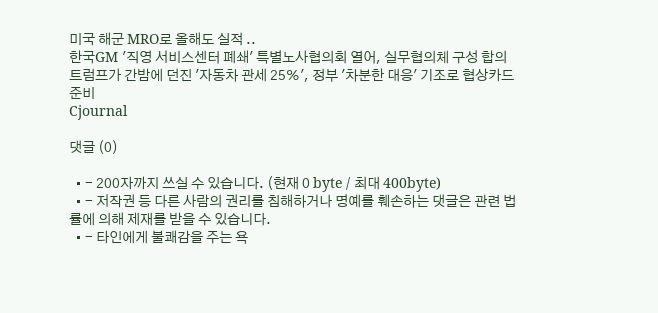미국 해군 MRO로 올해도 실적 ..
한국GM '직영 서비스센터 폐쇄' 특별노사협의회 열어, 실무협의체 구성 합의
트럼프가 간밤에 던진 '자동차 관세 25%', 정부 '차분한 대응' 기조로 협상카드 준비
Cjournal

댓글 (0)

  • - 200자까지 쓰실 수 있습니다. (현재 0 byte / 최대 400byte)
  • - 저작권 등 다른 사람의 권리를 침해하거나 명예를 훼손하는 댓글은 관련 법률에 의해 제재를 받을 수 있습니다.
  • - 타인에게 불쾌감을 주는 욕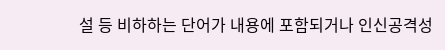설 등 비하하는 단어가 내용에 포함되거나 인신공격성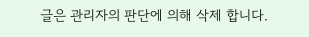글은 관리자의 판단에 의해 삭제 합니다.